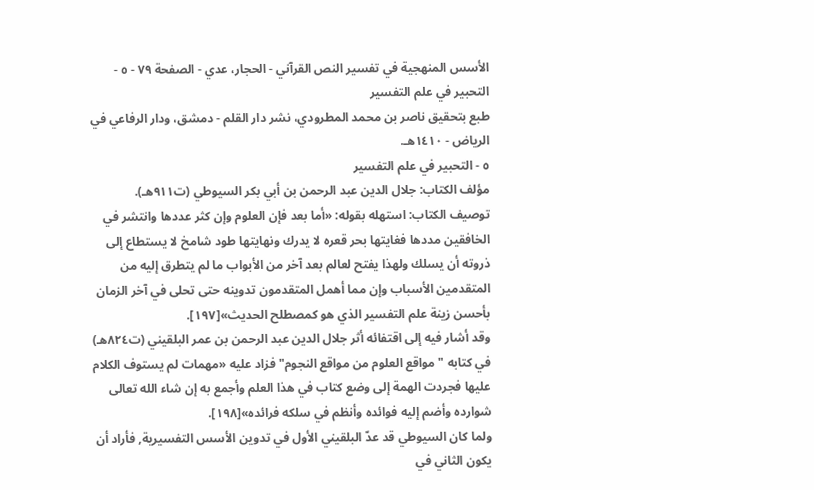الأسس المنهجية في تفسير النص القرآني - الحجار، عدي - الصفحة ٧٩ - ٥ - التحبير في علم التفسير
طبع بتحقيق ناصر بن محمد المطرودي، نشر دار القلم - دمشق، ودار الرفاعي في الرياض - ١٤١٠هـ.
٥ - التحبير في علم التفسير
مؤلف الكتاب: جلال الدين عبد الرحمن بن أبي بكر السيوطي (ت٩١١هـ).
توصيف الكتاب: استهله بقوله: «أما بعد فإن العلوم وإن كثر عددها وانتشر في الخافقين مددها فغايتها بحر قعره لا يدرك ونهايتها طود شامخ لا يستطاع إلى ذروته أن يسلك ولهذا يفتح لعالم بعد آخر من الأبواب ما لم يتطرق إليه من المتقدمين الأسباب وإن مما أهمل المتقدمون تدوينه حتى تحلى في آخر الزمان بأحسن زينة علم التفسير الذي هو كمصطلح الحديث»[١٩٧].
وقد أشار فيه إلى اقتفائه أثر جلال الدين عبد الرحمن بن عمر البلقيني (ت٨٢٤هـ) في كتابه "مواقع العلوم من مواقع النجوم" فزاد عليه «مهمات لم يستوف الكلام عليها فجردت الهمة إلى وضع كتاب في هذا العلم وأجمع به إن شاء الله تعالى شوارده وأضم إليه فوائده وأنظم في سلكه فرائده»[١٩٨].
ولما كان السيوطي قد عدّ البلقيني الأول في تدوين الأسس التفسيرية, فأراد أن يكون الثاني في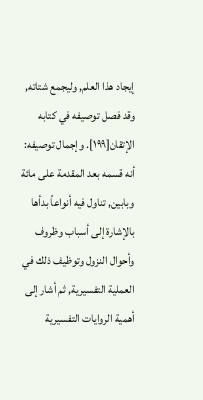إيجاد هذا العلم, وليجمع شتاته, وقد فصل توصيفه في كتابه الإتقان[١٩٩]. وإجمال توصيفه: أنه قسمه بعد المقدمة على مائة وبابين, تناول فيه أنواعاً بدأها بالإشارة إلى أسباب وظروف وأحوال النزول وتوظيف ذلك في العملية التفسيرية, ثم أشار إلى أهمية الروايات التفسيرية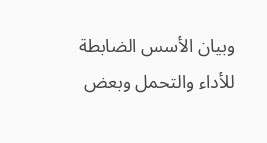وبيان الأسس الضابطة للأداء والتحمل وبعض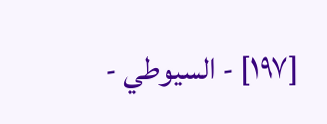[١٩٧] - السيوطي -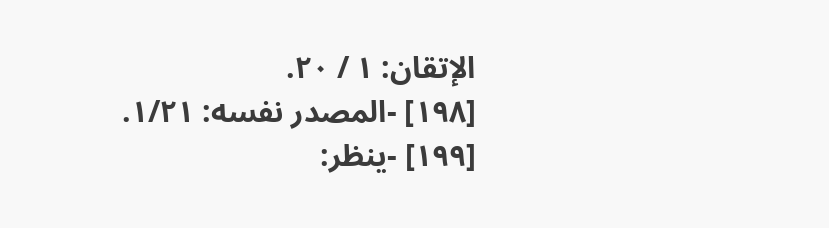الإتقان: ١ / ٢٠.
[١٩٨] -المصدر نفسه: ١/٢١.
[١٩٩] -ينظر: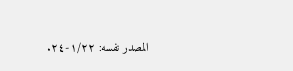المصدر نفسه: ١/٢٢-٢٤.